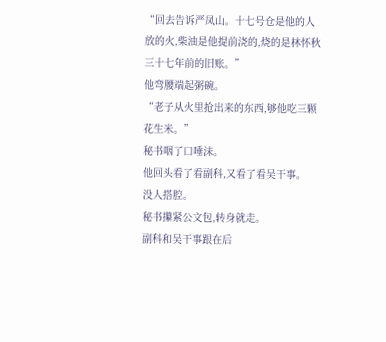“回去告诉严凤山。十七号仓是他的人放的火,柴油是他提前浇的,烧的是林怀秋三十七年前的旧账。”
他弯腰端起粥碗。
“老子从火里抢出来的东西,够他吃三颗花生米。”
秘书咽了口唾沫。
他回头看了看副科,又看了看吴干事。
没人搭腔。
秘书攥紧公文包,转身就走。
副科和吴干事跟在后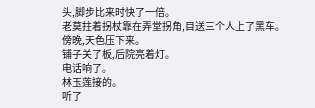头,脚步比来时快了一倍。
老莫拄着拐杖靠在弄堂拐角,目送三个人上了黑车。
傍晚,天色压下来。
铺子关了板,后院亮着灯。
电话响了。
林玉莲接的。
听了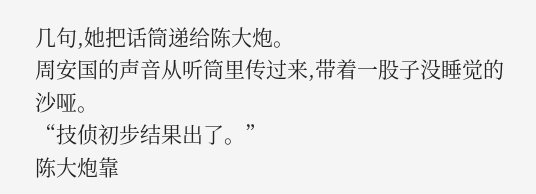几句,她把话筒递给陈大炮。
周安国的声音从听筒里传过来,带着一股子没睡觉的沙哑。
“技侦初步结果出了。”
陈大炮靠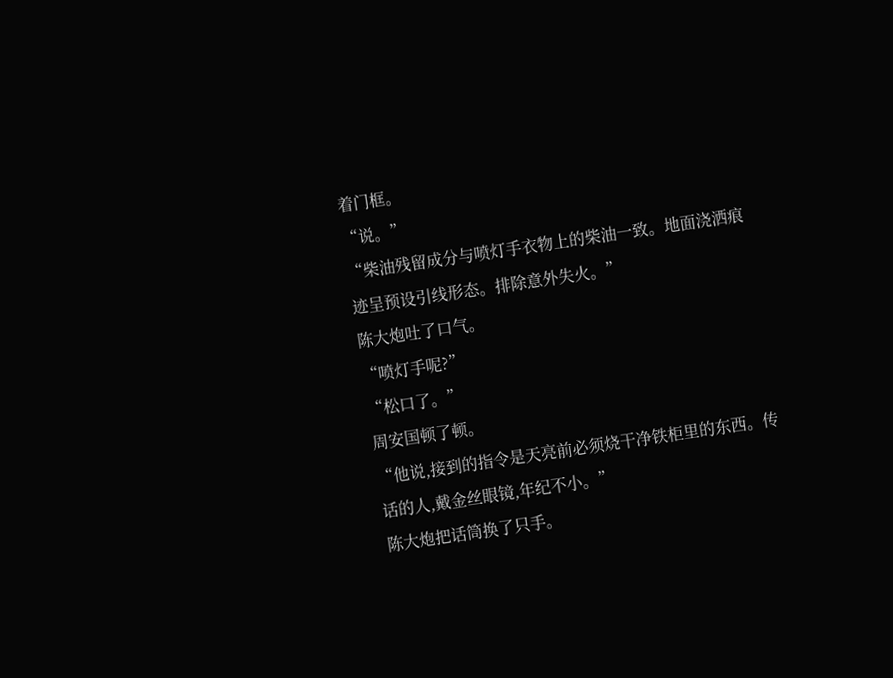着门框。
“说。”
“柴油残留成分与喷灯手衣物上的柴油一致。地面浇洒痕迹呈预设引线形态。排除意外失火。”
陈大炮吐了口气。
“喷灯手呢?”
“松口了。”
周安国顿了顿。
“他说,接到的指令是天亮前必须烧干净铁柜里的东西。传话的人,戴金丝眼镜,年纪不小。”
陈大炮把话筒换了只手。